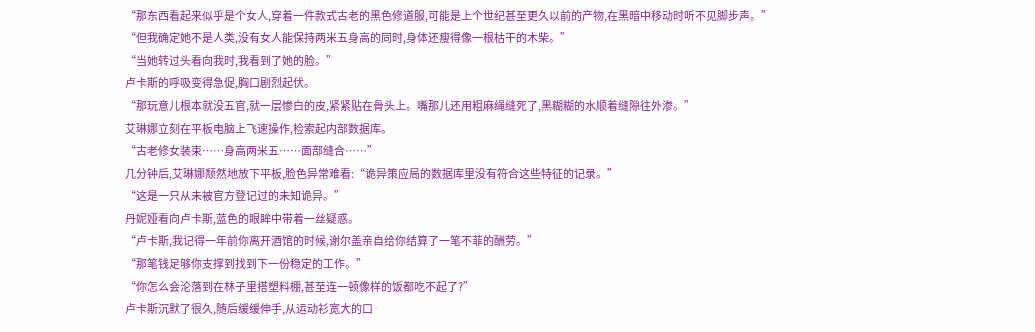“那东西看起来似乎是个女人,穿着一件款式古老的黑色修道服,可能是上个世纪甚至更久以前的产物,在黑暗中移动时听不见脚步声。”
“但我确定她不是人类,没有女人能保持两米五身高的同时,身体还瘦得像一根枯干的木柴。”
“当她转过头看向我时,我看到了她的脸。”
卢卡斯的呼吸变得急促,胸口剧烈起伏。
“那玩意儿根本就没五官,就一层惨白的皮,紧紧贴在骨头上。嘴那儿还用粗麻绳缝死了,黑糊糊的水顺着缝隙往外渗。”
艾琳娜立刻在平板电脑上飞速操作,检索起内部数据库。
“古老修女装束……身高两米五……面部缝合……”
几分钟后,艾琳娜颓然地放下平板,脸色异常难看:“诡异策应局的数据库里没有符合这些特征的记录。”
“这是一只从未被官方登记过的未知诡异。”
丹妮娅看向卢卡斯,蓝色的眼眸中带着一丝疑惑。
“卢卡斯,我记得一年前你离开酒馆的时候,谢尔盖亲自给你结算了一笔不菲的酬劳。”
“那笔钱足够你支撑到找到下一份稳定的工作。”
“你怎么会沦落到在林子里搭塑料棚,甚至连一顿像样的饭都吃不起了?”
卢卡斯沉默了很久,随后缓缓伸手,从运动衫宽大的口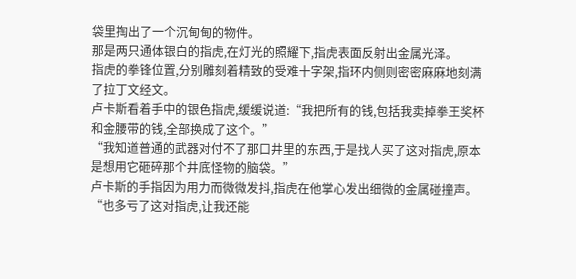袋里掏出了一个沉甸甸的物件。
那是两只通体银白的指虎,在灯光的照耀下,指虎表面反射出金属光泽。
指虎的拳锋位置,分别雕刻着精致的受难十字架,指环内侧则密密麻麻地刻满了拉丁文经文。
卢卡斯看着手中的银色指虎,缓缓说道:“我把所有的钱,包括我卖掉拳王奖杯和金腰带的钱,全部换成了这个。”
“我知道普通的武器对付不了那口井里的东西,于是找人买了这对指虎,原本是想用它砸碎那个井底怪物的脑袋。”
卢卡斯的手指因为用力而微微发抖,指虎在他掌心发出细微的金属碰撞声。
“也多亏了这对指虎,让我还能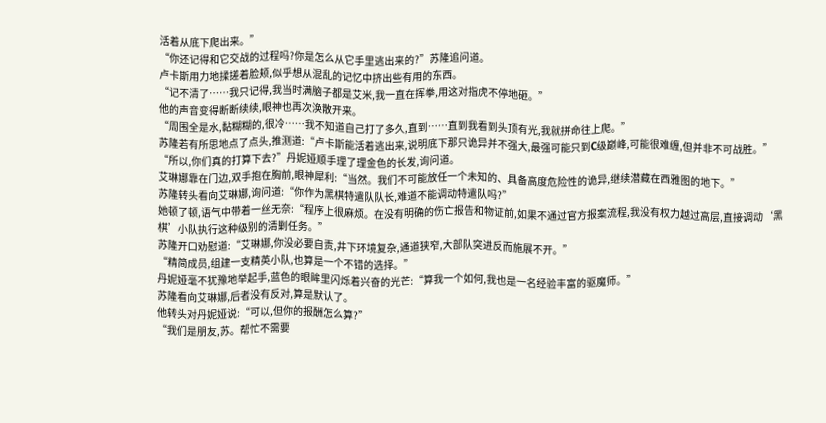活着从底下爬出来。”
“你还记得和它交战的过程吗?你是怎么从它手里逃出来的?”苏隆追问道。
卢卡斯用力地揉搓着脸颊,似乎想从混乱的记忆中挤出些有用的东西。
“记不清了……我只记得,我当时满脑子都是艾米,我一直在挥拳,用这对指虎不停地砸。”
他的声音变得断断续续,眼神也再次涣散开来。
“周围全是水,黏糊糊的,很冷……我不知道自己打了多久,直到……直到我看到头顶有光,我就拼命往上爬。”
苏隆若有所思地点了点头,推测道:“卢卡斯能活着逃出来,说明底下那只诡异并不强大,最强可能只到C级巅峰,可能很难缠,但并非不可战胜。”
“所以,你们真的打算下去?”丹妮娅顺手理了理金色的长发,询问道。
艾琳娜靠在门边,双手抱在胸前,眼神犀利:“当然。我们不可能放任一个未知的、具备高度危险性的诡异,继续潜藏在西雅图的地下。”
苏隆转头看向艾琳娜,询问道:“你作为黑棋特遣队队长,难道不能调动特遣队吗?”
她顿了顿,语气中带着一丝无奈:“程序上很麻烦。在没有明确的伤亡报告和物证前,如果不通过官方报案流程,我没有权力越过高层,直接调动‘黑棋’小队执行这种级别的清剿任务。”
苏隆开口劝慰道:“艾琳娜,你没必要自责,井下环境复杂,通道狭窄,大部队突进反而施展不开。”
“精简成员,组建一支精英小队,也算是一个不错的选择。”
丹妮娅毫不犹豫地举起手,蓝色的眼眸里闪烁着兴奋的光芒:“算我一个如何,我也是一名经验丰富的驱魔师。”
苏隆看向艾琳娜,后者没有反对,算是默认了。
他转头对丹妮娅说:“可以,但你的报酬怎么算?”
“我们是朋友,苏。帮忙不需要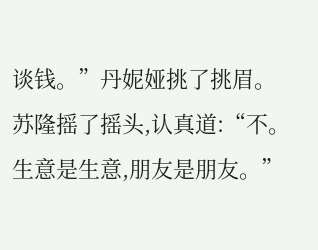谈钱。”丹妮娅挑了挑眉。
苏隆摇了摇头,认真道:“不。生意是生意,朋友是朋友。”